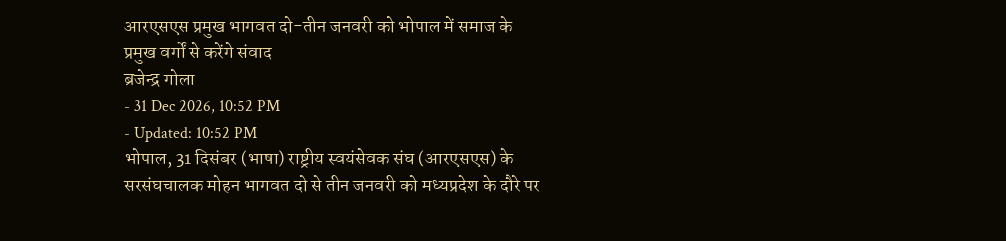आरएसएस प्रमुख भागवत दो-तीन जनवरी को भोपाल में समाज के प्रमुख वर्गों से करेंगे संवाद
ब्रजेन्द्र गोला
- 31 Dec 2026, 10:52 PM
- Updated: 10:52 PM
भोपाल, 31 दिसंबर (भाषा) राष्ट्रीय स्वयंसेवक संघ (आरएसएस) के सरसंघचालक मोहन भागवत दो से तीन जनवरी को मध्यप्रदेश के दौरे पर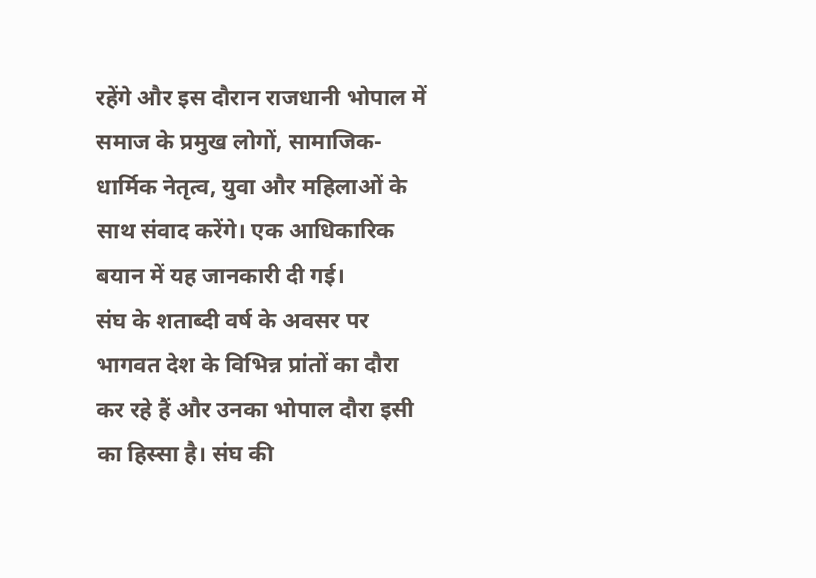रहेंगे और इस दौरान राजधानी भोपाल में समाज के प्रमुख लोगों, सामाजिक-धार्मिक नेतृत्व, युवा और महिलाओं के साथ संवाद करेंगे। एक आधिकारिक बयान में यह जानकारी दी गई।
संघ के शताब्दी वर्ष के अवसर पर भागवत देश के विभिन्न प्रांतों का दौरा कर रहे हैं और उनका भोपाल दौरा इसी का हिस्सा है। संघ की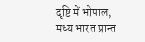दृष्टि में भोपाल, मध्य भारत प्रान्त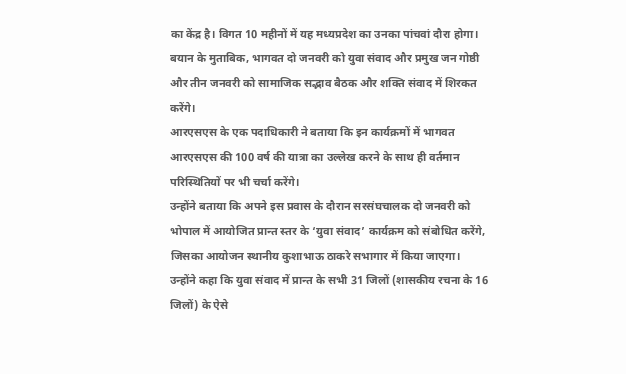का केंद्र है। विगत 10 महीनों में यह मध्यप्रदेश का उनका पांचवां दौरा होगा।
बयान के मुताबिक, भागवत दो जनवरी को युवा संवाद और प्रमुख जन गोष्ठी और तीन जनवरी को सामाजिक सद्भाव बैठक और शक्ति संवाद में शिरकत करेंगे।
आरएसएस के एक पदाधिकारी ने बताया कि इन कार्यक्रमों में भागवत आरएसएस की 100 वर्ष की यात्रा का उल्लेख करने के साथ ही वर्तमान परिस्थितियों पर भी चर्चा करेंगे।
उन्होंने बताया कि अपने इस प्रवास के दौरान सरसंघचालक दो जनवरी को भोपाल में आयोजित प्रान्त स्तर के ‘युवा संवाद’ कार्यक्रम को संबोधित करेंगे, जिसका आयोजन स्थानीय कुशाभाऊ ठाकरे सभागार में किया जाएगा।
उन्होंने कहा कि युवा संवाद में प्रान्त के सभी 31 जिलों (शासकीय रचना के 16 जिलों) के ऐसे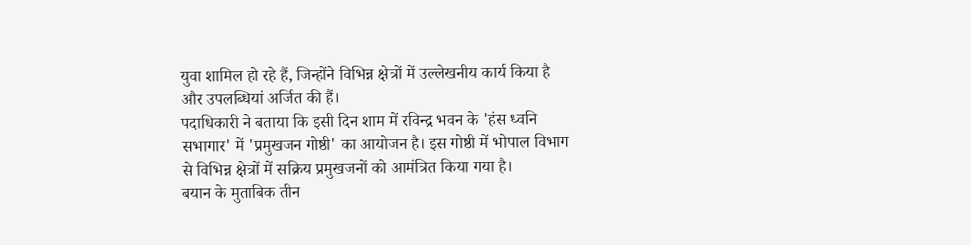युवा शामिल हो रहे हैं, जिन्होंने विभिन्न क्षेत्रों में उल्लेखनीय कार्य किया है और उपलब्धियां अर्जित की हैं।
पदाधिकारी ने बताया कि इसी दिन शाम में रविन्द्र भवन के 'हंस ध्वनि सभागार' में 'प्रमुखजन गोष्ठी' का आयोजन है। इस गोष्ठी में भोपाल विभाग से विभिन्न क्षेत्रों में सक्रिय प्रमुखजनों को आमंत्रित किया गया है।
बयान के मुताबिक तीन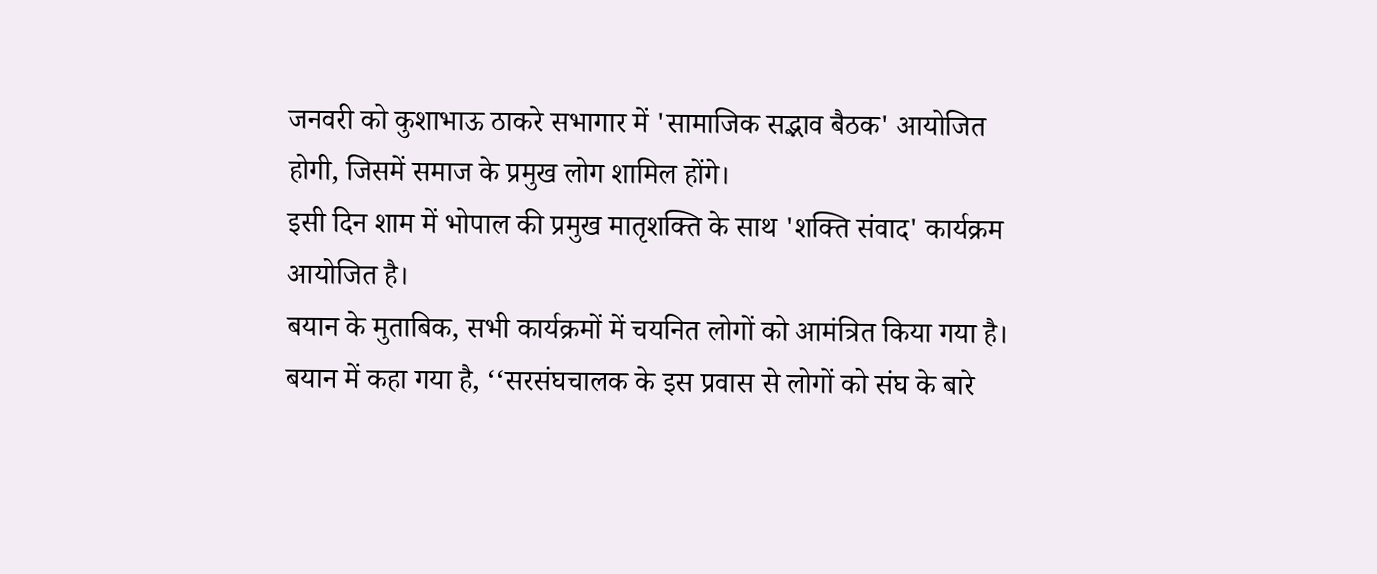जनवरी को कुशाभाऊ ठाकरे सभागार में 'सामाजिक सद्भाव बैठक' आयोजित होगी, जिसमें समाज के प्रमुख लोग शामिल होंगे।
इसी दिन शाम में भोपाल की प्रमुख मातृशक्ति के साथ 'शक्ति संवाद' कार्यक्रम आयोजित है।
बयान के मुताबिक, सभी कार्यक्रमों में चयनित लोगों को आमंत्रित किया गया है।
बयान में कहा गया है, ‘‘सरसंघचालक के इस प्रवास से लोगों को संघ के बारे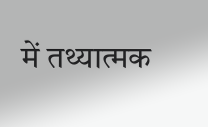में तथ्यात्मक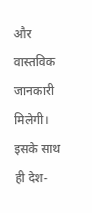और वास्तविक जानकारी मिलेगी। इसके साथ ही देश-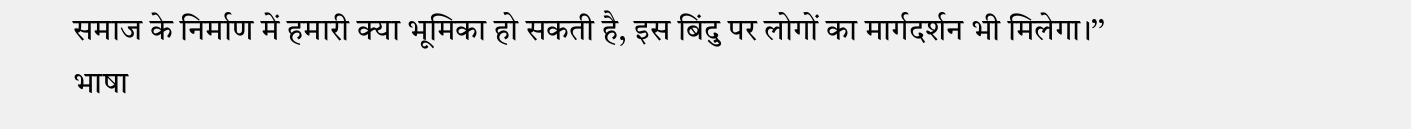समाज के निर्माण में हमारी क्या भूमिका हो सकती है, इस बिंदु पर लोगों का मार्गदर्शन भी मिलेगा।’’
भाषा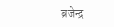ब्रजेन्द्र